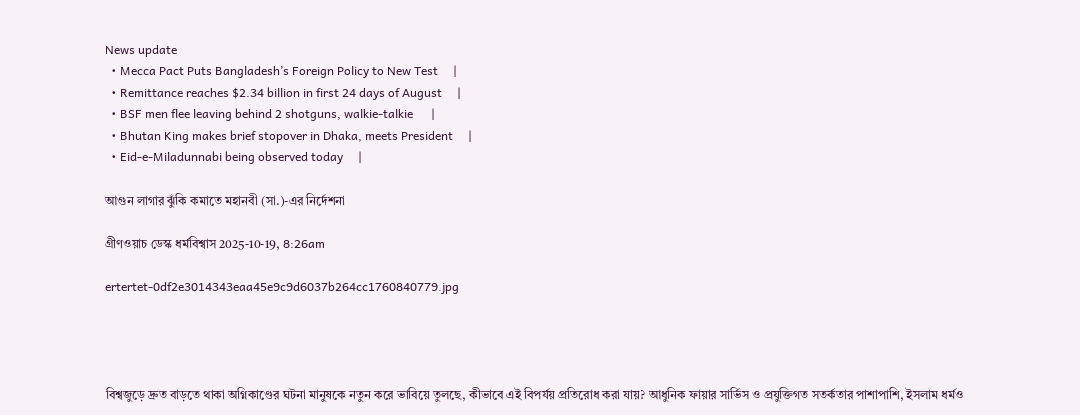News update
  • Mecca Pact Puts Bangladesh’s Foreign Policy to New Test     |
  • Remittance reaches $2.34 billion in first 24 days of August     |
  • BSF men flee leaving behind 2 shotguns, walkie-talkie      |
  • Bhutan King makes brief stopover in Dhaka, meets President     |
  • Eid-e-Miladunnabi being observed today     |

আগুন লাগার ঝুঁকি কমাতে মহানবী (সা.)-এর নির্দেশনা

গ্রীণওয়াচ ডেস্ক ধর্মবিশ্বাস 2025-10-19, 8:26am

ertertet-0df2e3014343eaa45e9c9d6037b264cc1760840779.jpg




বিশ্বজুড়ে দ্রুত বাড়তে থাকা অগ্নিকাণ্ডের ঘটনা মানুষকে নতুন করে ভাবিয়ে তুলছে, কীভাবে এই বিপর্যয় প্রতিরোধ করা যায়? আধুনিক ফায়ার সার্ভিস ও প্রযুক্তিগত সতর্কতার পাশাপাশি, ইসলাম ধর্মও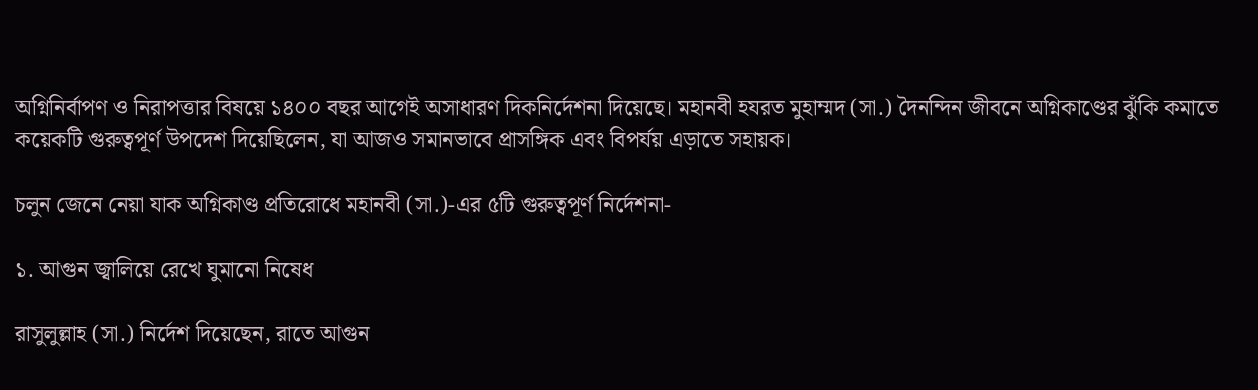অগ্নিনির্বাপণ ও নিরাপত্তার বিষয়ে ১৪০০ বছর আগেই অসাধারণ দিকনির্দেশনা দিয়েছে। মহানবী হযরত মুহাম্মদ (সা.) দৈনন্দিন জীবনে অগ্নিকাণ্ডের ঝুঁকি কমাতে কয়েকটি গুরুত্বপূর্ণ উপদেশ দিয়েছিলেন, যা আজও সমানভাবে প্রাসঙ্গিক এবং বিপর্যয় এড়াতে সহায়ক।

চলুন জেনে নেয়া যাক অগ্নিকাণ্ড প্রতিরোধে মহানবী (সা.)-এর ৫টি গুরুত্বপূর্ণ নির্দেশনা-

১. আগুন জ্বালিয়ে রেখে ঘুমানো নিষেধ

রাসুলুল্লাহ (সা.) নির্দেশ দিয়েছেন, রাতে আগুন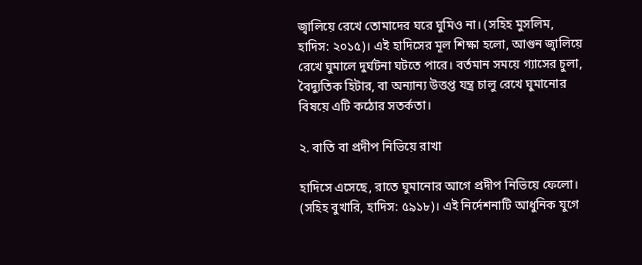জ্বালিয়ে রেখে তোমাদের ঘরে ঘুমিও না। (সহিহ মুসলিম, হাদিস: ২০১৫)। এই হাদিসের মূল শিক্ষা হলো, আগুন জ্বালিয়ে রেখে ঘুমালে দুর্ঘটনা ঘটতে পারে। বর্তমান সময়ে গ্যাসের চুলা, বৈদ্যুতিক হিটার, বা অন্যান্য উত্তপ্ত যন্ত্র চালু রেখে ঘুমানোর বিষয়ে এটি কঠোর সতর্কতা।

২. বাতি বা প্রদীপ নিভিয়ে রাখা

হাদিসে এসেছে, রাতে ঘুমানোর আগে প্রদীপ নিভিয়ে ফেলো। (সহিহ বুখারি, হাদিস: ৫৯১৮)। এই নির্দেশনাটি আধুনিক যুগে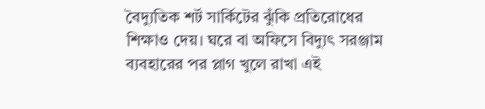বৈদ্যুতিক শর্ট সার্কিটের ঝুঁকি প্রতিরোধের শিক্ষাও দেয়। ঘরে বা অফিসে বিদ্যুৎ সরঞ্জাম ব্যবহারের পর প্লাগ খুলে রাখা এই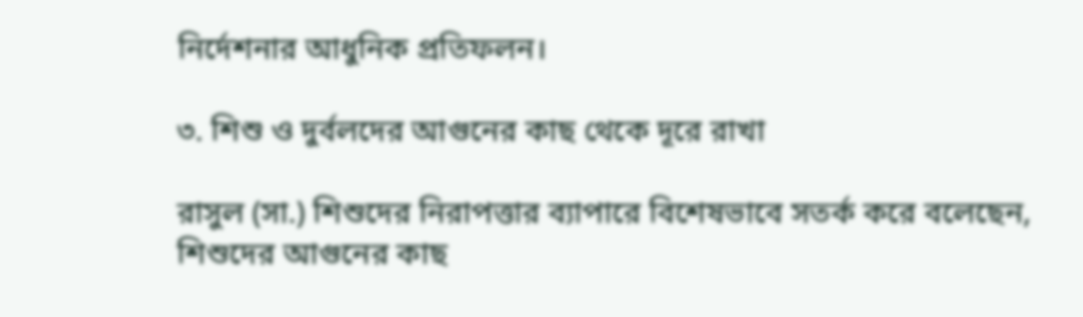নির্দেশনার আধুনিক প্রতিফলন।

৩. শিশু ও দুর্বলদের আগুনের কাছ থেকে দূরে রাখা

রাসুল (সা.) শিশুদের নিরাপত্তার ব্যাপারে বিশেষভাবে সতর্ক করে বলেছেন, শিশুদের আগুনের কাছ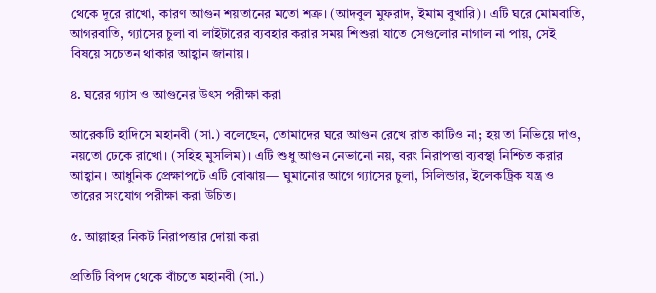থেকে দূরে রাখো, কারণ আগুন শয়তানের মতো শত্রু। (আদবুল মুফরাদ, ইমাম বুখারি)। এটি ঘরে মোমবাতি, আগরবাতি, গ্যাসের চুলা বা লাইটারের ব্যবহার করার সময় শিশুরা যাতে সেগুলোর নাগাল না পায়, সেই বিষয়ে সচেতন থাকার আহ্বান জানায়।

৪. ঘরের গ্যাস ও আগুনের উৎস পরীক্ষা করা

আরেকটি হাদিসে মহানবী (সা.) বলেছেন, তোমাদের ঘরে আগুন রেখে রাত কাটিও না; হয় তা নিভিয়ে দাও, নয়তো ঢেকে রাখো। (সহিহ মুসলিম)। এটি শুধু আগুন নেভানো নয়, বরং নিরাপত্তা ব্যবস্থা নিশ্চিত করার আহ্বান। আধুনিক প্রেক্ষাপটে এটি বোঝায়— ঘুমানোর আগে গ্যাসের চুলা, সিলিন্ডার, ইলেকট্রিক যন্ত্র ও তারের সংযোগ পরীক্ষা করা উচিত।

৫. আল্লাহর নিকট নিরাপত্তার দোয়া করা

প্রতিটি বিপদ থেকে বাঁচতে মহানবী (সা.)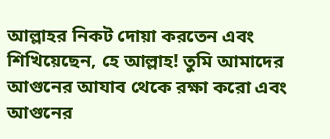আল্লাহর নিকট দোয়া করতেন এবং শিখিয়েছেন, হে আল্লাহ! তুমি আমাদের আগুনের আযাব থেকে রক্ষা করো এবং আগুনের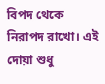বিপদ থেকে নিরাপদ রাখো। এই দোয়া শুধু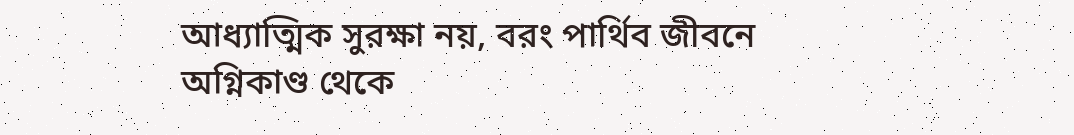আধ্যাত্মিক সুরক্ষা নয়, বরং পার্থিব জীবনে অগ্নিকাণ্ড থেকে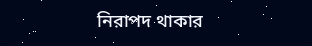নিরাপদ থাকার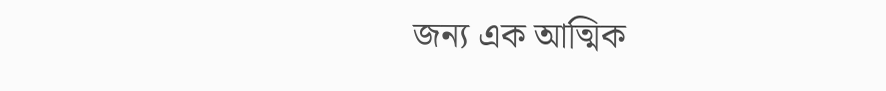জন্য এক আত্মিক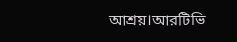আশ্রয়।আরটিভি